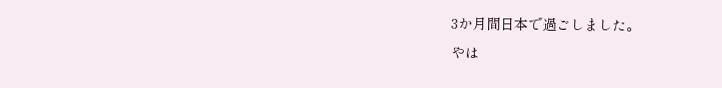3か月間日本で過ごしました。
やは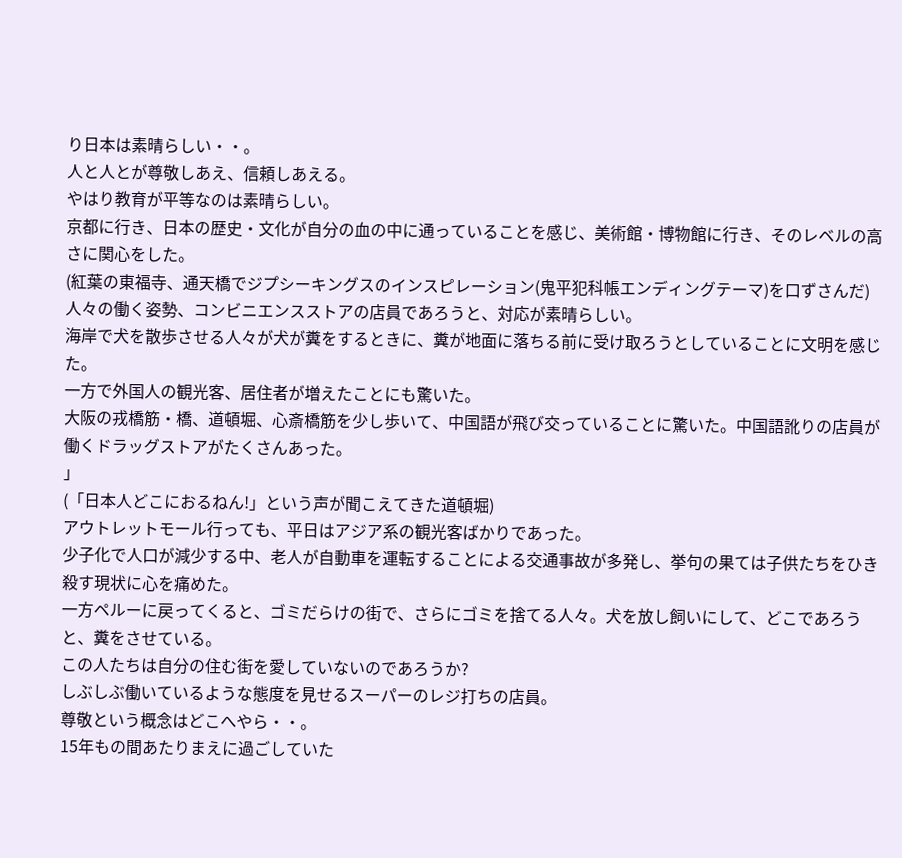り日本は素晴らしい・・。
人と人とが尊敬しあえ、信頼しあえる。
やはり教育が平等なのは素晴らしい。
京都に行き、日本の歴史・文化が自分の血の中に通っていることを感じ、美術館・博物館に行き、そのレベルの高さに関心をした。
(紅葉の東福寺、通天橋でジプシーキングスのインスピレーション(鬼平犯科帳エンディングテーマ)を口ずさんだ)
人々の働く姿勢、コンビニエンスストアの店員であろうと、対応が素晴らしい。
海岸で犬を散歩させる人々が犬が糞をするときに、糞が地面に落ちる前に受け取ろうとしていることに文明を感じた。
一方で外国人の観光客、居住者が増えたことにも驚いた。
大阪の戎橋筋・橋、道頓堀、心斎橋筋を少し歩いて、中国語が飛び交っていることに驚いた。中国語訛りの店員が働くドラッグストアがたくさんあった。
」
(「日本人どこにおるねん!」という声が聞こえてきた道頓堀)
アウトレットモール行っても、平日はアジア系の観光客ばかりであった。
少子化で人口が減少する中、老人が自動車を運転することによる交通事故が多発し、挙句の果ては子供たちをひき殺す現状に心を痛めた。
一方ペルーに戻ってくると、ゴミだらけの街で、さらにゴミを捨てる人々。犬を放し飼いにして、どこであろうと、糞をさせている。
この人たちは自分の住む街を愛していないのであろうか?
しぶしぶ働いているような態度を見せるスーパーのレジ打ちの店員。
尊敬という概念はどこへやら・・。
15年もの間あたりまえに過ごしていた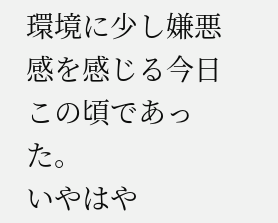環境に少し嫌悪感を感じる今日この頃であった。
いやはや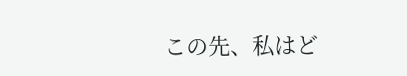この先、私はど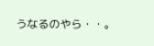うなるのやら・・。